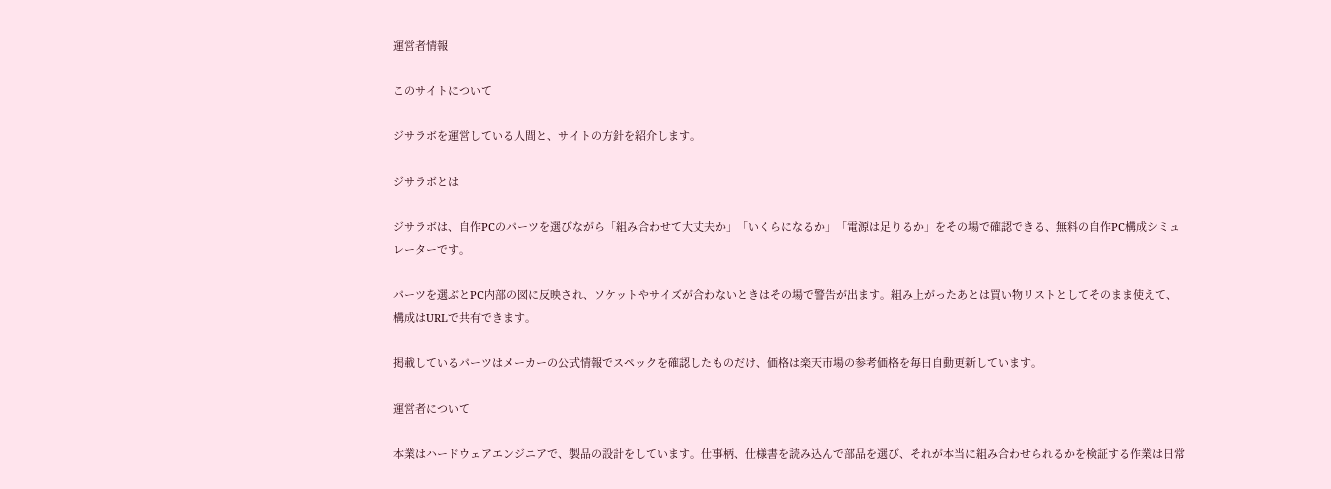運営者情報

このサイトについて

ジサラボを運営している人間と、サイトの方針を紹介します。

ジサラボとは

ジサラボは、自作PCのパーツを選びながら「組み合わせて大丈夫か」「いくらになるか」「電源は足りるか」をその場で確認できる、無料の自作PC構成シミュレーターです。

パーツを選ぶとPC内部の図に反映され、ソケットやサイズが合わないときはその場で警告が出ます。組み上がったあとは買い物リストとしてそのまま使えて、構成はURLで共有できます。

掲載しているパーツはメーカーの公式情報でスペックを確認したものだけ、価格は楽天市場の参考価格を毎日自動更新しています。

運営者について

本業はハードウェアエンジニアで、製品の設計をしています。仕事柄、仕様書を読み込んで部品を選び、それが本当に組み合わせられるかを検証する作業は日常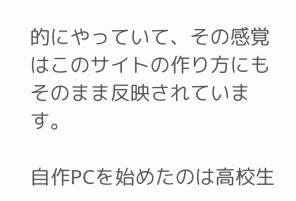的にやっていて、その感覚はこのサイトの作り方にもそのまま反映されています。

自作PCを始めたのは高校生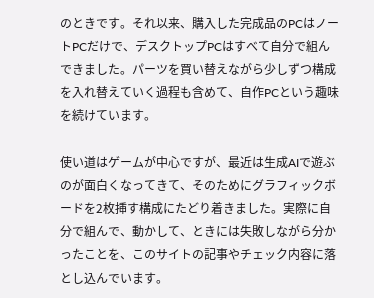のときです。それ以来、購入した完成品のPCはノートPCだけで、デスクトップPCはすべて自分で組んできました。パーツを買い替えながら少しずつ構成を入れ替えていく過程も含めて、自作PCという趣味を続けています。

使い道はゲームが中心ですが、最近は生成AIで遊ぶのが面白くなってきて、そのためにグラフィックボードを2枚挿す構成にたどり着きました。実際に自分で組んで、動かして、ときには失敗しながら分かったことを、このサイトの記事やチェック内容に落とし込んでいます。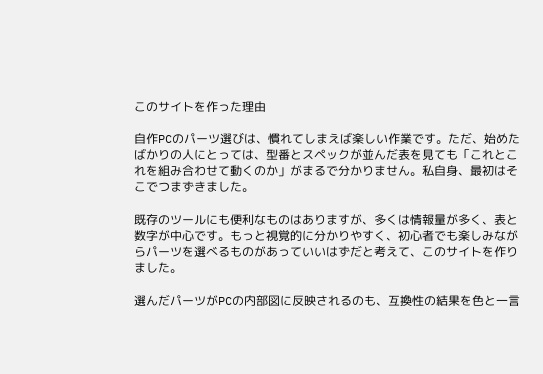このサイトを作った理由

自作PCのパーツ選びは、慣れてしまえば楽しい作業です。ただ、始めたばかりの人にとっては、型番とスペックが並んだ表を見ても「これとこれを組み合わせて動くのか」がまるで分かりません。私自身、最初はそこでつまずきました。

既存のツールにも便利なものはありますが、多くは情報量が多く、表と数字が中心です。もっと視覚的に分かりやすく、初心者でも楽しみながらパーツを選べるものがあっていいはずだと考えて、このサイトを作りました。

選んだパーツがPCの内部図に反映されるのも、互換性の結果を色と一言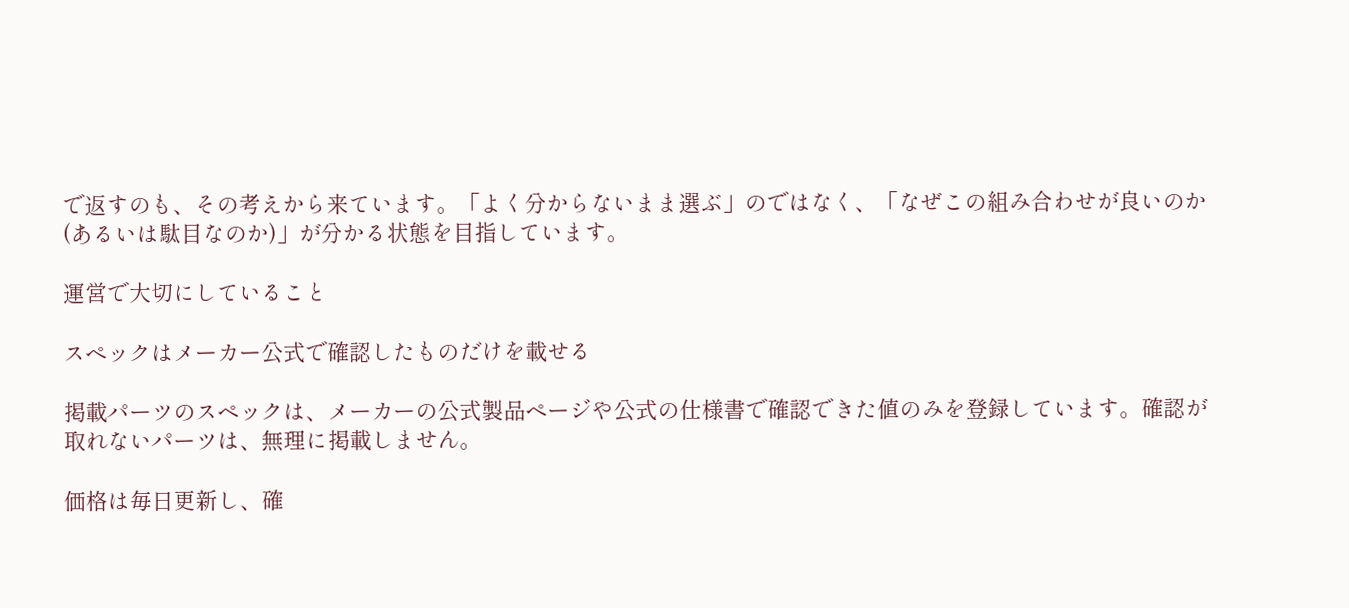で返すのも、その考えから来ています。「よく分からないまま選ぶ」のではなく、「なぜこの組み合わせが良いのか(あるいは駄目なのか)」が分かる状態を目指しています。

運営で大切にしていること

スペックはメーカー公式で確認したものだけを載せる

掲載パーツのスペックは、メーカーの公式製品ページや公式の仕様書で確認できた値のみを登録しています。確認が取れないパーツは、無理に掲載しません。

価格は毎日更新し、確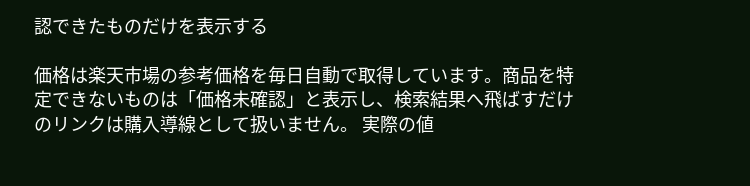認できたものだけを表示する

価格は楽天市場の参考価格を毎日自動で取得しています。商品を特定できないものは「価格未確認」と表示し、検索結果へ飛ばすだけのリンクは購入導線として扱いません。 実際の値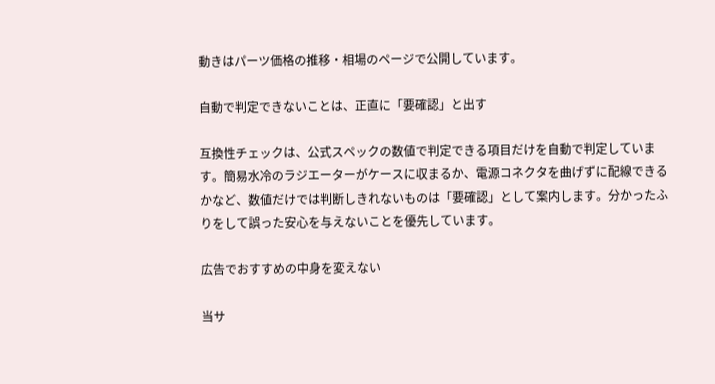動きはパーツ価格の推移・相場のページで公開しています。

自動で判定できないことは、正直に「要確認」と出す

互換性チェックは、公式スペックの数値で判定できる項目だけを自動で判定しています。簡易水冷のラジエーターがケースに収まるか、電源コネクタを曲げずに配線できるかなど、数値だけでは判断しきれないものは「要確認」として案内します。分かったふりをして誤った安心を与えないことを優先しています。

広告でおすすめの中身を変えない

当サ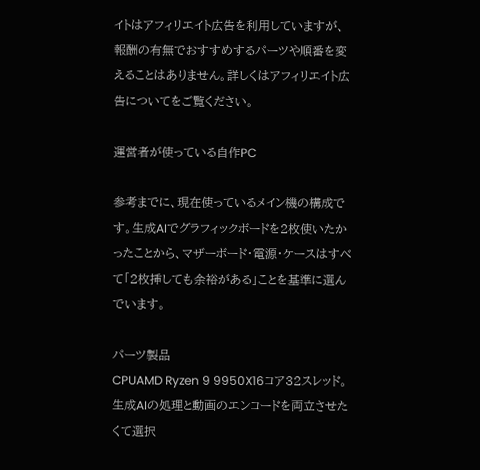イトはアフィリエイト広告を利用していますが、報酬の有無でおすすめするパーツや順番を変えることはありません。詳しくはアフィリエイト広告についてをご覧ください。

運営者が使っている自作PC

参考までに、現在使っているメイン機の構成です。生成AIでグラフィックボードを2枚使いたかったことから、マザーボード・電源・ケースはすべて「2枚挿しても余裕がある」ことを基準に選んでいます。

パーツ製品
CPUAMD Ryzen 9 9950X16コア32スレッド。生成AIの処理と動画のエンコードを両立させたくて選択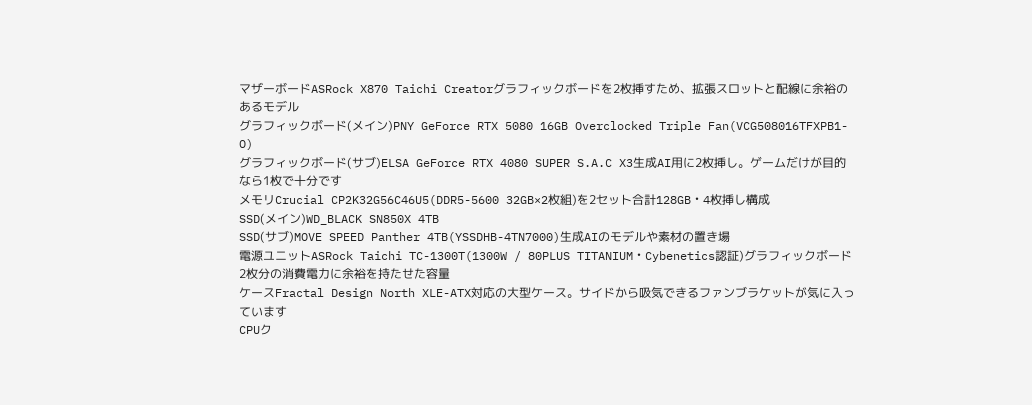マザーボードASRock X870 Taichi Creatorグラフィックボードを2枚挿すため、拡張スロットと配線に余裕のあるモデル
グラフィックボード(メイン)PNY GeForce RTX 5080 16GB Overclocked Triple Fan(VCG508016TFXPB1-O)
グラフィックボード(サブ)ELSA GeForce RTX 4080 SUPER S.A.C X3生成AI用に2枚挿し。ゲームだけが目的なら1枚で十分です
メモリCrucial CP2K32G56C46U5(DDR5-5600 32GB×2枚組)を2セット合計128GB・4枚挿し構成
SSD(メイン)WD_BLACK SN850X 4TB
SSD(サブ)MOVE SPEED Panther 4TB(YSSDHB-4TN7000)生成AIのモデルや素材の置き場
電源ユニットASRock Taichi TC-1300T(1300W / 80PLUS TITANIUM・Cybenetics認証)グラフィックボード2枚分の消費電力に余裕を持たせた容量
ケースFractal Design North XLE-ATX対応の大型ケース。サイドから吸気できるファンブラケットが気に入っています
CPUク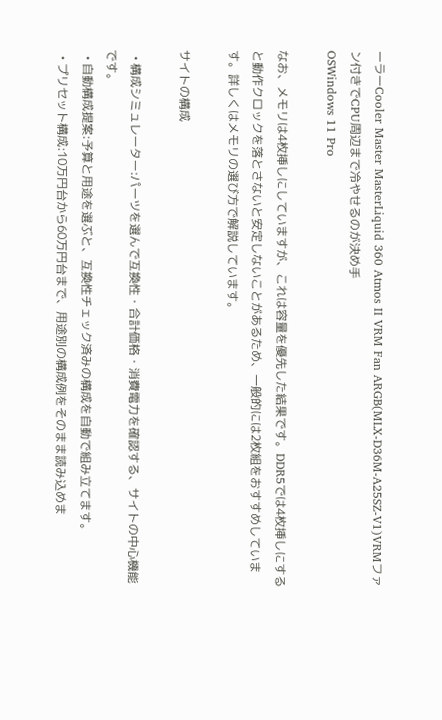ーラーCooler Master MasterLiquid 360 Atmos II VRM Fan ARGB(MLX-D36M-A25SZ-V1)VRMファン付きでCPU周辺まで冷やせるのが決め手
OSWindows 11 Pro

なお、メモリは4枚挿しにしていますが、これは容量を優先した結果です。DDR5では4枚挿しにすると動作クロックを落とさないと安定しないことがあるため、一般的には2枚組をおすすめしています。詳しくはメモリの選び方で解説しています。

サイトの構成

  • 構成シミュレーター:パーツを選んで互換性・合計価格・消費電力を確認する、サイトの中心機能です。
  • 自動構成提案:予算と用途を選ぶと、互換性チェック済みの構成を自動で組み立てます。
  • プリセット構成:10万円台から60万円台まで、用途別の構成例をそのまま読み込めま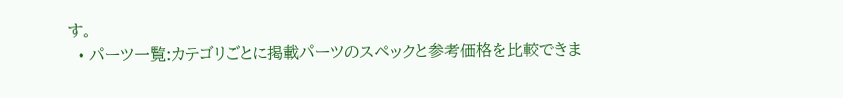す。
  • パーツ一覧:カテゴリごとに掲載パーツのスペックと参考価格を比較できま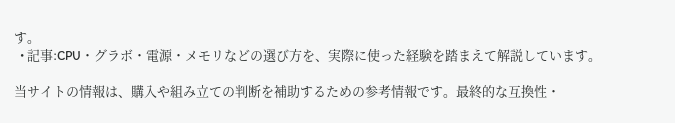す。
  • 記事:CPU・グラボ・電源・メモリなどの選び方を、実際に使った経験を踏まえて解説しています。

当サイトの情報は、購入や組み立ての判断を補助するための参考情報です。最終的な互換性・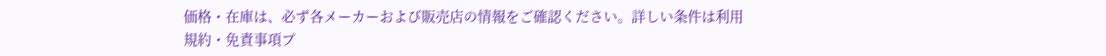価格・在庫は、必ず各メーカーおよび販売店の情報をご確認ください。詳しい条件は利用規約・免責事項プ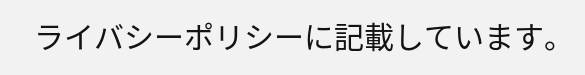ライバシーポリシーに記載しています。